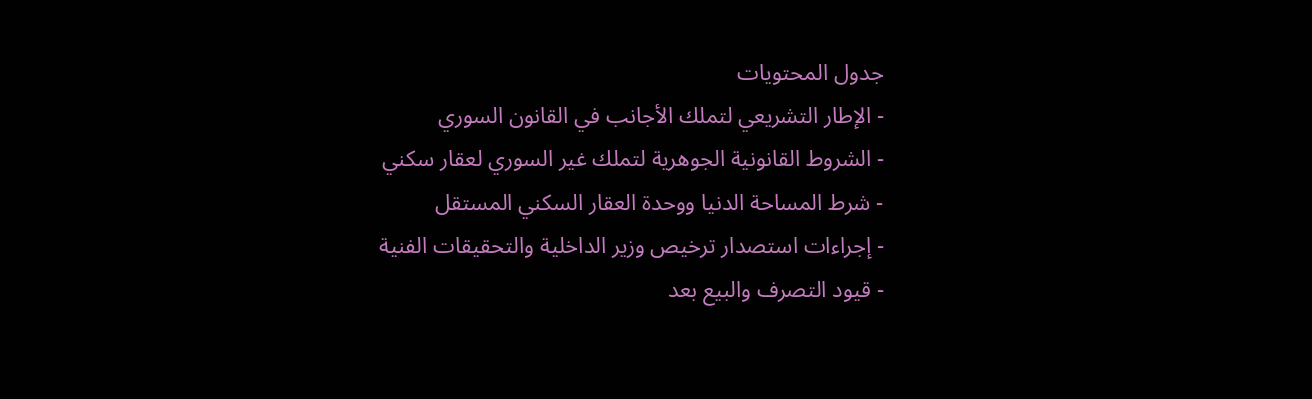جدول المحتويات
- الإطار التشريعي لتملك الأجانب في القانون السوري
- الشروط القانونية الجوهرية لتملك غير السوري لعقار سكني
- شرط المساحة الدنيا ووحدة العقار السكني المستقل
- إجراءات استصدار ترخيص وزير الداخلية والتحقيقات الفنية
- قيود التصرف والبيع بعد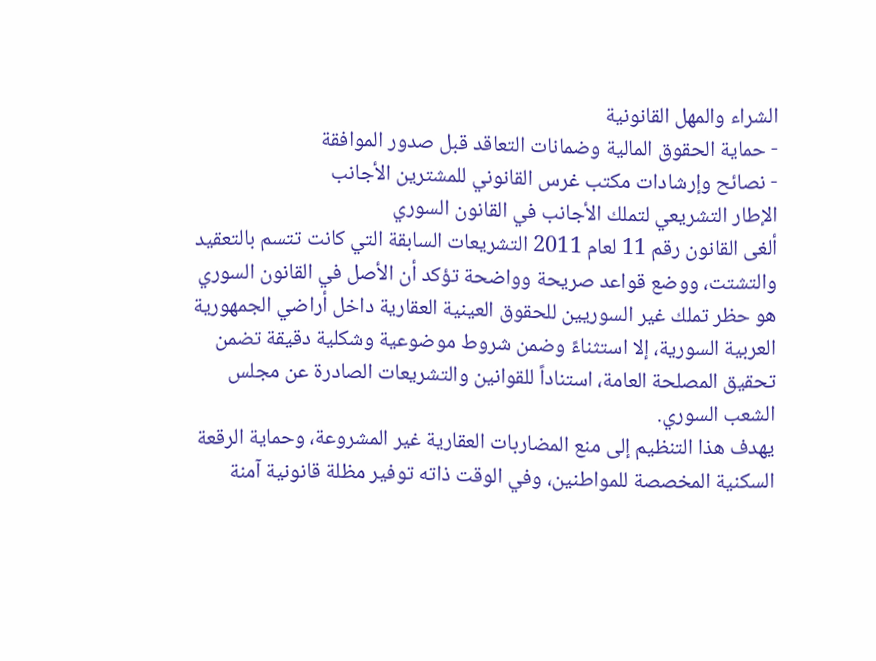الشراء والمهل القانونية
- حماية الحقوق المالية وضمانات التعاقد قبل صدور الموافقة
- نصائح وإرشادات مكتب غرس القانوني للمشترين الأجانب
الإطار التشريعي لتملك الأجانب في القانون السوري
ألغى القانون رقم 11 لعام 2011 التشريعات السابقة التي كانت تتسم بالتعقيد والتشتت، ووضع قواعد صريحة وواضحة تؤكد أن الأصل في القانون السوري هو حظر تملك غير السوريين للحقوق العينية العقارية داخل أراضي الجمهورية العربية السورية، إلا استثناءً وضمن شروط موضوعية وشكلية دقيقة تضمن تحقيق المصلحة العامة، استناداً للقوانين والتشريعات الصادرة عن مجلس الشعب السوري.
يهدف هذا التنظيم إلى منع المضاربات العقارية غير المشروعة، وحماية الرقعة السكنية المخصصة للمواطنين، وفي الوقت ذاته توفير مظلة قانونية آمنة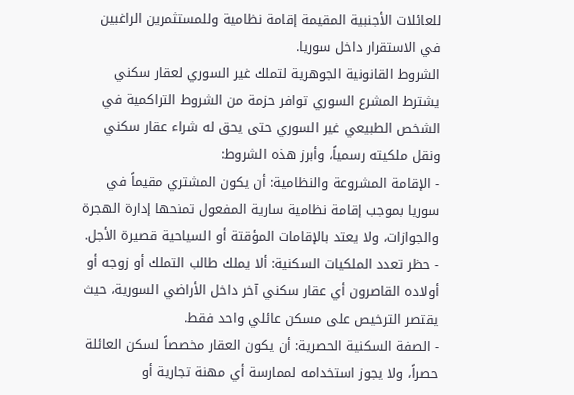للعائلات الأجنبية المقيمة إقامة نظامية وللمستثمرين الراغبين في الاستقرار داخل سوريا.
الشروط القانونية الجوهرية لتملك غير السوري لعقار سكني
يشترط المشرع السوري توافر حزمة من الشروط التراكمية في الشخص الطبيعي غير السوري حتى يحق له شراء عقار سكني ونقل ملكيته رسمياً، وأبرز هذه الشروط:
- الإقامة المشروعة والنظامية: أن يكون المشتري مقيماً في سوريا بموجب إقامة نظامية سارية المفعول تمنحها إدارة الهجرة والجوازات، ولا يعتد بالإقامات المؤقتة أو السياحية قصيرة الأجل.
- حظر تعدد الملكيات السكنية: ألا يملك طالب التملك أو زوجه أو أولاده القاصرون أي عقار سكني آخر داخل الأراضي السورية، حيث يقتصر الترخيص على مسكن عائلي واحد فقط.
- الصفة السكنية الحصرية: أن يكون العقار مخصصاً لسكن العائلة حصراً، ولا يجوز استخدامه لممارسة أي مهنة تجارية أو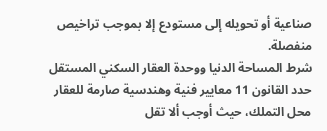صناعية أو تحويله إلى مستودع إلا بموجب تراخيص منفصلة.
شرط المساحة الدنيا ووحدة العقار السكني المستقل
حدد القانون 11 معايير فنية وهندسية صارمة للعقار محل التملك، حيث أوجب ألا تقل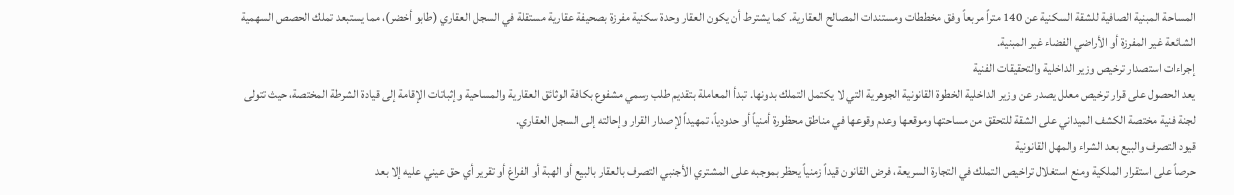المساحة المبنية الصافية للشقة السكنية عن 140 متراً مربعاً وفق مخططات ومستندات المصالح العقارية. كما يشترط أن يكون العقار وحدة سكنية مفرزة بصحيفة عقارية مستقلة في السجل العقاري (طابو أخضر)، مما يستبعد تملك الحصص السهمية الشائعة غير المفرزة أو الأراضي الفضاء غير المبنية.
إجراءات استصدار ترخيص وزير الداخلية والتحقيقات الفنية
يعد الحصول على قرار ترخيص معلل يصدر عن وزير الداخلية الخطوة القانونية الجوهرية التي لا يكتمل التملك بدونها. تبدأ المعاملة بتقديم طلب رسمي مشفوع بكافة الوثائق العقارية والمساحية وإثباتات الإقامة إلى قيادة الشرطة المختصة، حيث تتولى لجنة فنية مختصة الكشف الميداني على الشقة للتحقق من مساحتها وموقعها وعدم وقوعها في مناطق محظورة أمنياً أو حدودياً، تمهيداً لإصدار القرار وإحالته إلى السجل العقاري.
قيود التصرف والبيع بعد الشراء والمهل القانونية
حرصاً على استقرار الملكية ومنع استغلال تراخيص التملك في التجارة السريعة، فرض القانون قيداً زمنياً يحظر بموجبه على المشتري الأجنبي التصرف بالعقار بالبيع أو الهبة أو الفراغ أو تقرير أي حق عيني عليه إلا بعد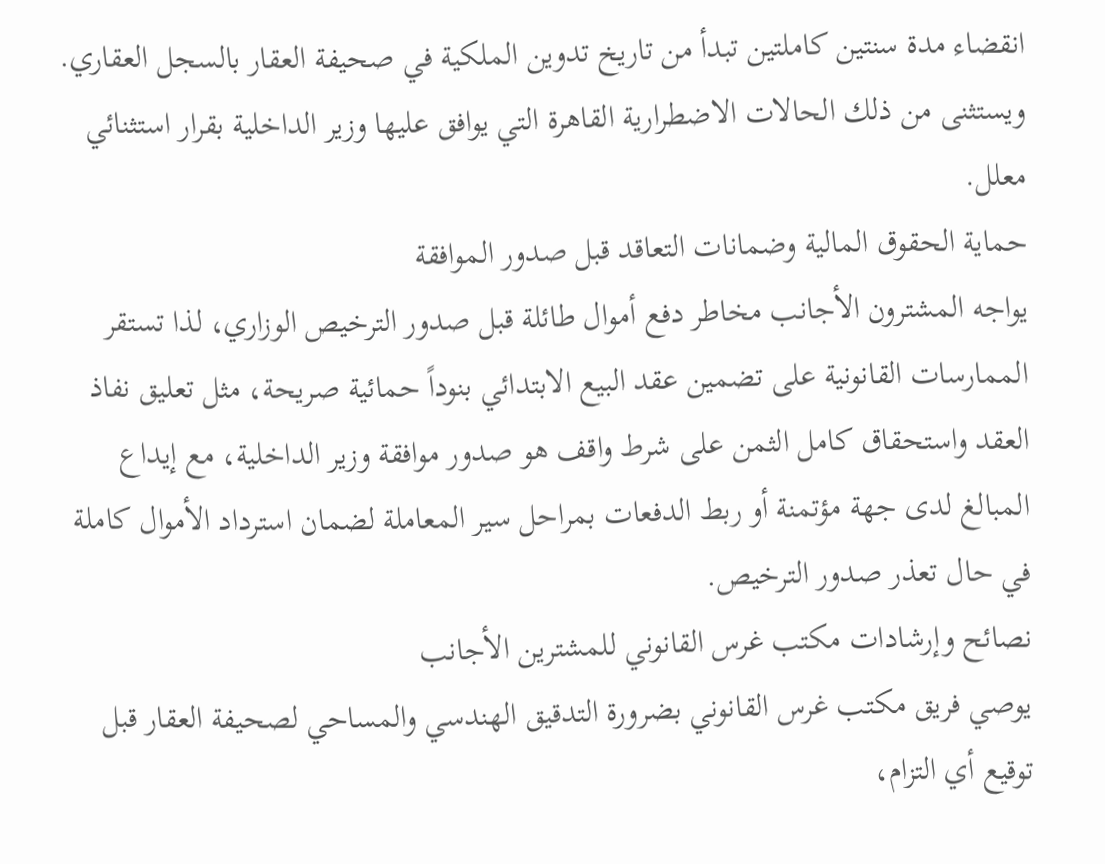انقضاء مدة سنتين كاملتين تبدأ من تاريخ تدوين الملكية في صحيفة العقار بالسجل العقاري. ويستثنى من ذلك الحالات الاضطرارية القاهرة التي يوافق عليها وزير الداخلية بقرار استثنائي معلل.
حماية الحقوق المالية وضمانات التعاقد قبل صدور الموافقة
يواجه المشترون الأجانب مخاطر دفع أموال طائلة قبل صدور الترخيص الوزاري، لذا تستقر الممارسات القانونية على تضمين عقد البيع الابتدائي بنوداً حمائية صريحة، مثل تعليق نفاذ العقد واستحقاق كامل الثمن على شرط واقف هو صدور موافقة وزير الداخلية، مع إيداع المبالغ لدى جهة مؤتمنة أو ربط الدفعات بمراحل سير المعاملة لضمان استرداد الأموال كاملة في حال تعذر صدور الترخيص.
نصائح وإرشادات مكتب غرس القانوني للمشترين الأجانب
يوصي فريق مكتب غرس القانوني بضرورة التدقيق الهندسي والمساحي لصحيفة العقار قبل توقيع أي التزام،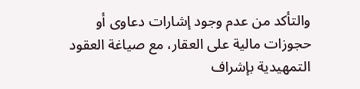والتأكد من عدم وجود إشارات دعاوى أو حجوزات مالية على العقار، مع صياغة العقود التمهيدية بإشراف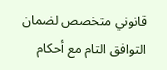قانوني متخصص لضمان التوافق التام مع أحكام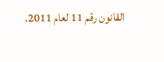القانون رقم 11 لعام 2011.